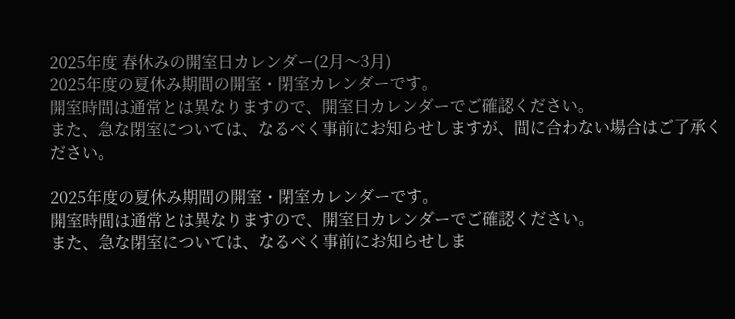2025年度 春休みの開室日カレンダー(2月〜3月)
2025年度の夏休み期間の開室・閉室カレンダーです。
開室時間は通常とは異なりますので、開室日カレンダーでご確認ください。
また、急な閉室については、なるべく事前にお知らせしますが、間に合わない場合はご了承ください。

2025年度の夏休み期間の開室・閉室カレンダーです。
開室時間は通常とは異なりますので、開室日カレンダーでご確認ください。
また、急な閉室については、なるべく事前にお知らせしま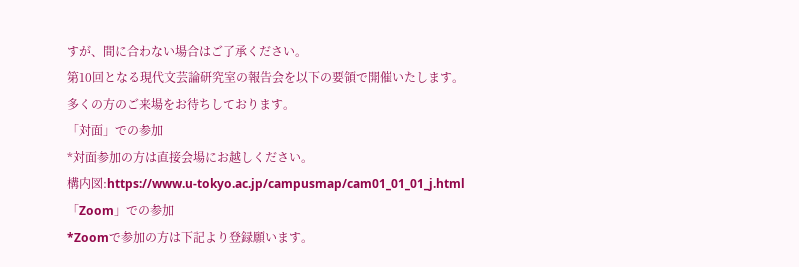すが、間に合わない場合はご了承ください。
第10回となる現代文芸論研究室の報告会を以下の要領で開催いたします。
多くの方のご来場をお待ちしております。
「対面」での参加
*対面参加の方は直接会場にお越しください。
構内図:https://www.u-tokyo.ac.jp/campusmap/cam01_01_01_j.html
「Zoom」での参加
*Zoomで参加の方は下記より登録願います。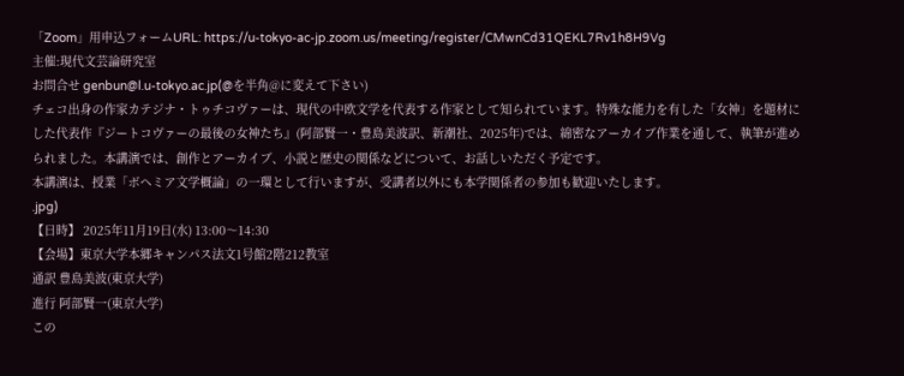「Zoom」用申込フォームURL: https://u-tokyo-ac-jp.zoom.us/meeting/register/CMwnCd31QEKL7Rv1h8H9Vg
主催:現代文芸論研究室
お問合せ genbun@l.u-tokyo.ac.jp(@を半角@に変えて下さい)
チェコ出身の作家カテジナ・トゥチコヴァーは、現代の中欧文学を代表する作家として知られています。特殊な能力を有した「女神」を題材にした代表作『ジートコヴァーの最後の女神たち』(阿部賢一・豊島美波訳、新潮社、2025年)では、綿密なアーカイブ作業を通して、執筆が進められました。本講演では、創作とアーカイブ、小説と歴史の関係などについて、お話しいただく予定です。
本講演は、授業「ボヘミア文学概論」の一環として行いますが、受講者以外にも本学関係者の参加も歓迎いたします。
.jpg)
【日時】 2025年11月19日(水) 13:00〜14:30
【会場】東京大学本郷キャンパス法文1号館2階212教室
通訳 豊島美波(東京大学)
進行 阿部賢一(東京大学)
この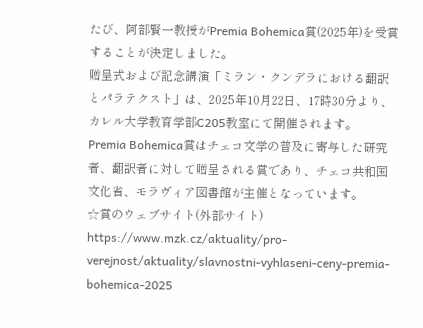たび、阿部賢一教授がPremia Bohemica賞(2025年)を受賞することが決定しました。
贈呈式および記念講演「ミラン・クンデラにおける翻訳とパラテクスト」は、2025年10月22日、17時30分より、カレル大学教育学部C205教室にて開催されます。
Premia Bohemica賞はチェコ文学の普及に寄与した研究者、翻訳者に対して贈呈される賞であり、チェコ共和国文化省、モラヴィア図書館が主催となっています。
☆賞のウェブサイト(外部サイト)
https://www.mzk.cz/aktuality/pro-verejnost/aktuality/slavnostni-vyhlaseni-ceny-premia-bohemica-2025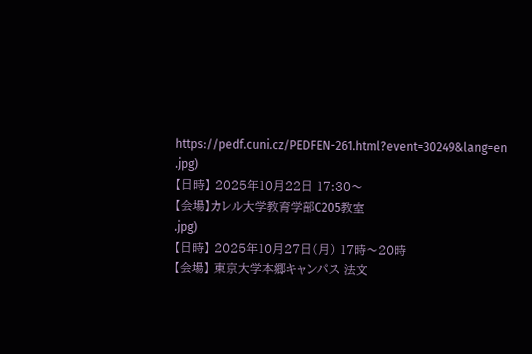https://pedf.cuni.cz/PEDFEN-261.html?event=30249&lang=en
.jpg)
【日時】 2025年10月22日 17:30〜
【会場】カレル大学教育学部C205教室
.jpg)
【日時】 2025年10月27日(月) 17時〜20時
【会場】 東京大学本郷キャンパス 法文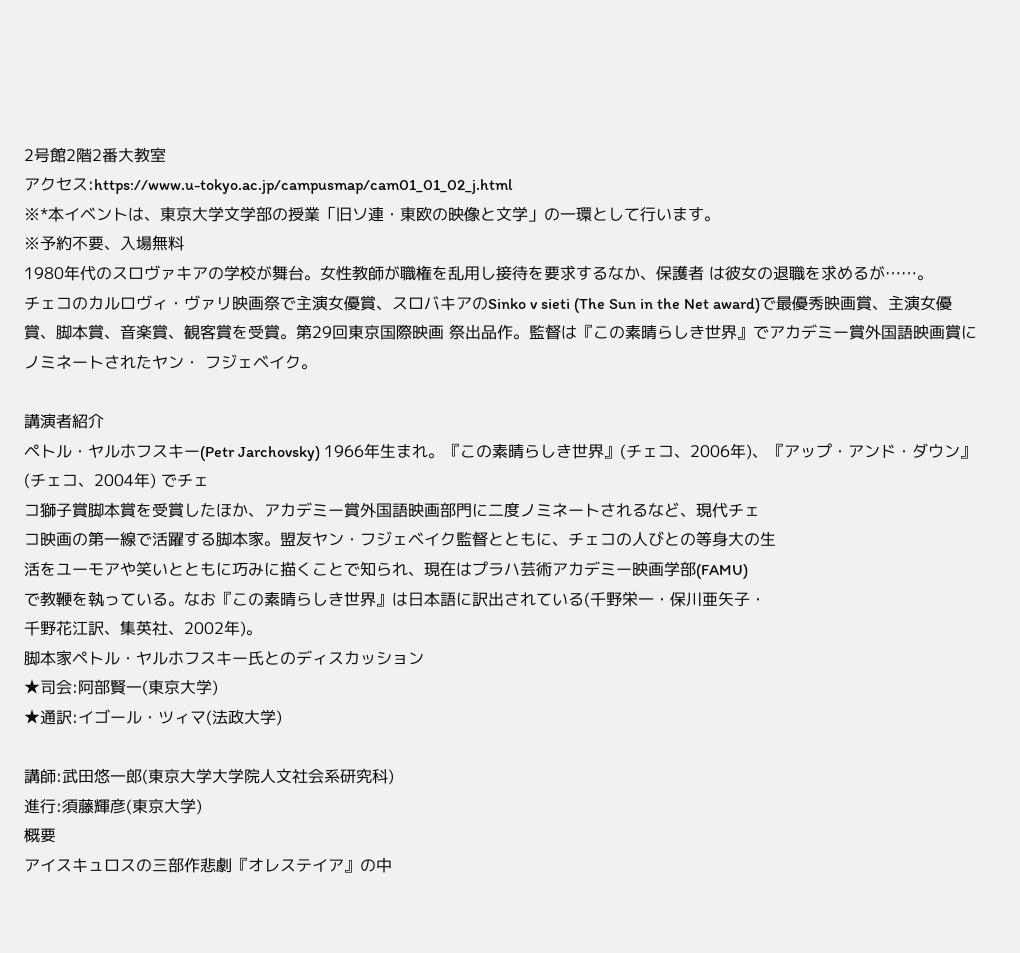2号館2階2番大教室
アクセス:https://www.u-tokyo.ac.jp/campusmap/cam01_01_02_j.html
※*本イベントは、東京大学文学部の授業「旧ソ連・東欧の映像と文学」の一環として行います。
※予約不要、入場無料
1980年代のスロヴァキアの学校が舞台。女性教師が職権を乱用し接待を要求するなか、保護者 は彼女の退職を求めるが……。
チェコのカルロヴィ・ヴァリ映画祭で主演女優賞、スロバキアのSinko v sieti (The Sun in the Net award)で最優秀映画賞、主演女優賞、脚本賞、音楽賞、観客賞を受賞。第29回東京国際映画 祭出品作。監督は『この素晴らしき世界』でアカデミー賞外国語映画賞にノミネートされたヤン・ フジェベイク。

講演者紹介
ペトル・ヤルホフスキー(Petr Jarchovsky) 1966年生まれ。『この素晴らしき世界』(チェコ、2006年)、『アップ・アンド・ダウン』(チェコ、2004年) でチェ
コ獅子賞脚本賞を受賞したほか、アカデミー賞外国語映画部門に二度ノミネートされるなど、現代チェ
コ映画の第一線で活躍する脚本家。盟友ヤン・フジェベイク監督とともに、チェコの人びとの等身大の生
活をユーモアや笑いとともに巧みに描くことで知られ、現在はプラハ芸術アカデミー映画学部(FAMU)
で教鞭を執っている。なお『この素晴らしき世界』は日本語に訳出されている(千野栄一・保川亜矢子・
千野花江訳、集英社、2002年)。
脚本家ペトル・ヤルホフスキー氏とのディスカッション
★司会:阿部賢一(東京大学)
★通訳:イゴール・ツィマ(法政大学)

講師:武田悠一郎(東京大学大学院人文社会系研究科)
進行:須藤輝彦(東京大学)
概要
アイスキュロスの三部作悲劇『オレステイア』の中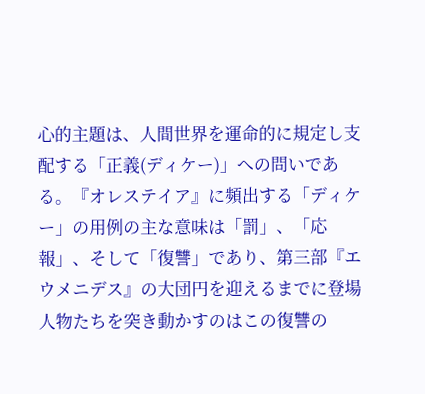心的主題は、人間世界を運命的に規定し支配する「正義(ディケー)」への問いである。『オレステイア』に頻出する「ディケー」の用例の主な意味は「罰」、「応報」、そして「復讐」であり、第三部『エウメニデス』の大団円を迎えるまでに登場人物たちを突き動かすのはこの復讐の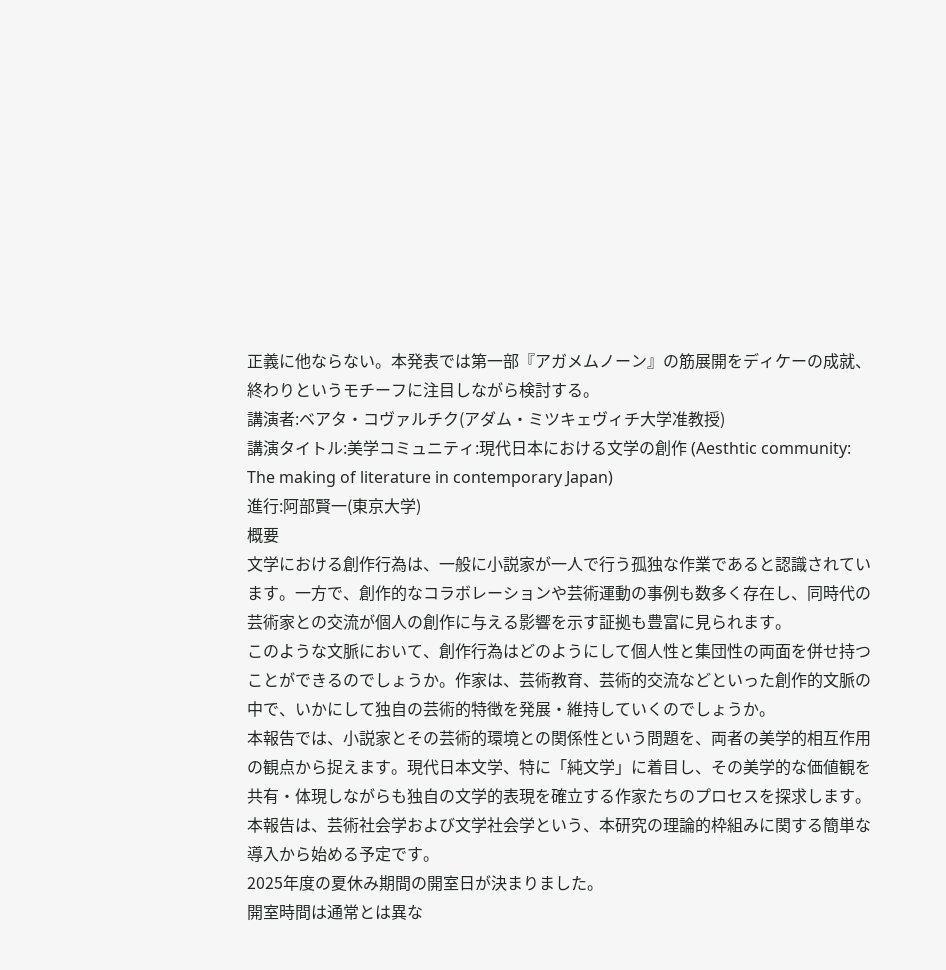正義に他ならない。本発表では第一部『アガメムノーン』の筋展開をディケーの成就、終わりというモチーフに注目しながら検討する。
講演者:ベアタ・コヴァルチク(アダム・ミツキェヴィチ大学准教授)
講演タイトル:美学コミュニティ:現代日本における文学の創作 (Aesthtic community: The making of literature in contemporary Japan)
進行:阿部賢一(東京大学)
概要
文学における創作行為は、一般に小説家が一人で行う孤独な作業であると認識されています。一方で、創作的なコラボレーションや芸術運動の事例も数多く存在し、同時代の芸術家との交流が個人の創作に与える影響を示す証拠も豊富に見られます。
このような文脈において、創作行為はどのようにして個人性と集団性の両面を併せ持つことができるのでしょうか。作家は、芸術教育、芸術的交流などといった創作的文脈の中で、いかにして独自の芸術的特徴を発展・維持していくのでしょうか。
本報告では、小説家とその芸術的環境との関係性という問題を、両者の美学的相互作用の観点から捉えます。現代日本文学、特に「純文学」に着目し、その美学的な価値観を共有・体現しながらも独自の文学的表現を確立する作家たちのプロセスを探求します。
本報告は、芸術社会学および文学社会学という、本研究の理論的枠組みに関する簡単な導入から始める予定です。
2025年度の夏休み期間の開室日が決まりました。
開室時間は通常とは異な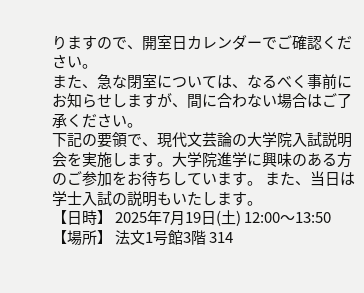りますので、開室日カレンダーでご確認ください。
また、急な閉室については、なるべく事前にお知らせしますが、間に合わない場合はご了承ください。
下記の要領で、現代文芸論の大学院入試説明会を実施します。大学院進学に興味のある方のご参加をお待ちしています。 また、当日は学士入試の説明もいたします。
【日時】 2025年7月19日(土) 12:00〜13:50
【場所】 法文1号館3階 314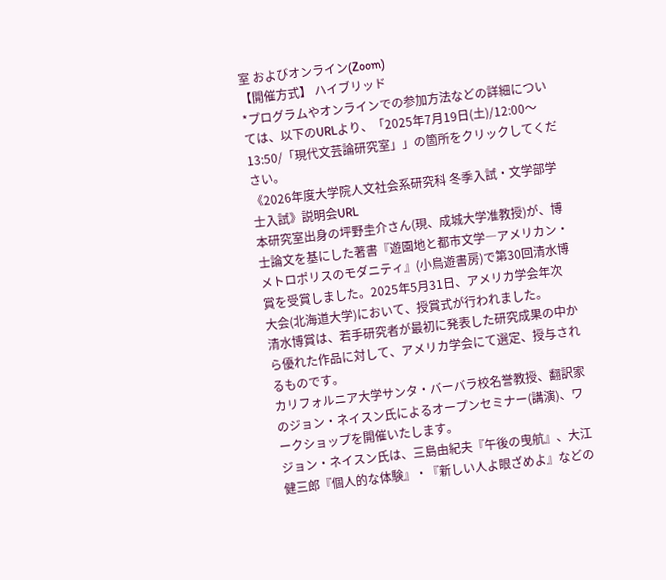室 およびオンライン(Zoom)
【開催方式】 ハイブリッド
*プログラムやオンラインでの参加方法などの詳細については、以下のURLより、「2025年7月19日(土)/12:00〜13:50/「現代文芸論研究室」」の箇所をクリックしてください。
《2026年度大学院人文社会系研究科 冬季入試・文学部学士入試》説明会URL
本研究室出身の坪野圭介さん(現、成城大学准教授)が、博士論文を基にした著書『遊園地と都市文学―アメリカン・メトロポリスのモダニティ』(小鳥遊書房)で第30回清水博賞を受賞しました。2025年5月31日、アメリカ学会年次大会(北海道大学)において、授賞式が行われました。
清水博賞は、若手研究者が最初に発表した研究成果の中から優れた作品に対して、アメリカ学会にて選定、授与されるものです。
カリフォルニア大学サンタ・バーバラ校名誉教授、翻訳家のジョン・ネイスン氏によるオープンセミナー(講演)、ワークショップを開催いたします。
ジョン・ネイスン氏は、三島由紀夫『午後の曳航』、大江健三郎『個人的な体験』・『新しい人よ眼ざめよ』などの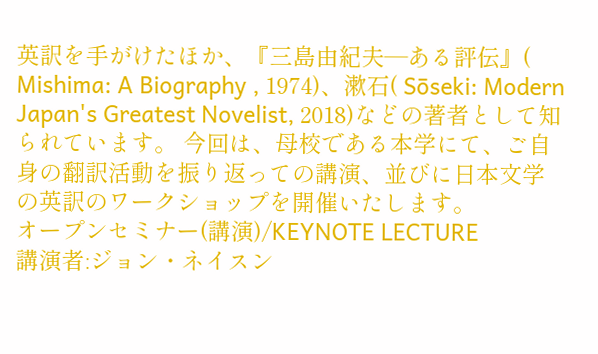英訳を手がけたほか、『三島由紀夫―ある評伝』( Mishima: A Biography , 1974)、漱石( Sōseki: Modern Japan's Greatest Novelist, 2018)などの著者として知られています。 今回は、母校である本学にて、ご自身の翻訳活動を振り返っての講演、並びに日本文学の英訳のワークショップを開催いたします。
オープンセミナー(講演)/KEYNOTE LECTURE
講演者:ジョン・ネイスン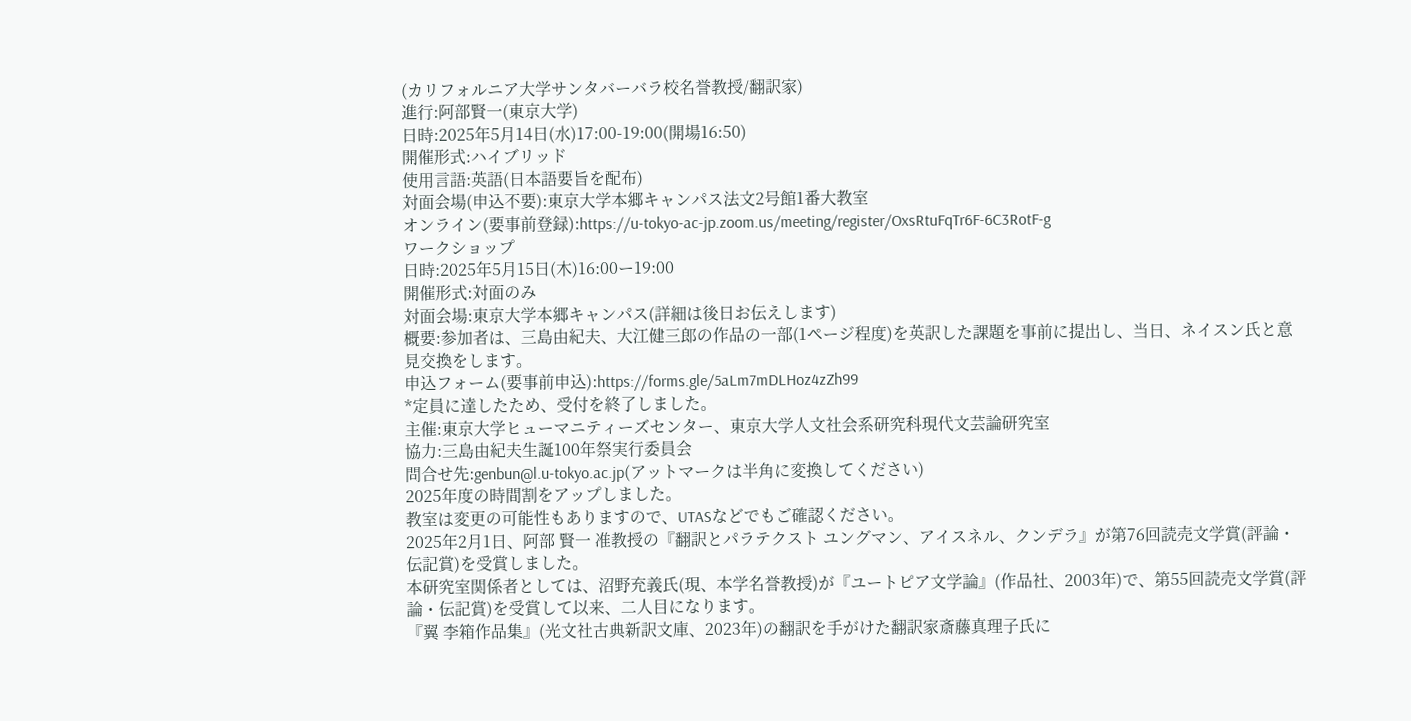(カリフォルニア大学サンタバーバラ校名誉教授/翻訳家)
進行:阿部賢一(東京大学)
日時:2025年5月14日(水)17:00-19:00(開場16:50)
開催形式:ハイブリッド
使用言語:英語(日本語要旨を配布)
対面会場(申込不要):東京大学本郷キャンパス法文2号館1番大教室
オンライン(要事前登録):https://u-tokyo-ac-jp.zoom.us/meeting/register/OxsRtuFqTr6F-6C3RotF-g
ワークショップ
日時:2025年5月15日(木)16:00ー19:00
開催形式:対面のみ
対面会場:東京大学本郷キャンパス(詳細は後日お伝えします)
概要:参加者は、三島由紀夫、大江健三郎の作品の一部(1ページ程度)を英訳した課題を事前に提出し、当日、ネイスン氏と意見交換をします。
申込フォーム(要事前申込):https://forms.gle/5aLm7mDLHoz4zZh99
*定員に達したため、受付を終了しました。
主催:東京大学ヒューマニティーズセンター、東京大学人文社会系研究科現代文芸論研究室
協力:三島由紀夫生誕100年祭実行委員会
問合せ先:genbun@l.u-tokyo.ac.jp(アットマークは半角に変換してください)
2025年度の時間割をアップしました。
教室は変更の可能性もありますので、UTASなどでもご確認ください。
2025年2月1日、阿部 賢一 准教授の『翻訳とパラテクスト ユングマン、アイスネル、クンデラ』が第76回読売文学賞(評論・伝記賞)を受賞しました。
本研究室関係者としては、沼野充義氏(現、本学名誉教授)が『ユートピア文学論』(作品社、2003年)で、第55回読売文学賞(評論・伝記賞)を受賞して以来、二人目になります。
『翼 李箱作品集』(光文社古典新訳文庫、2023年)の翻訳を手がけた翻訳家斎藤真理子氏に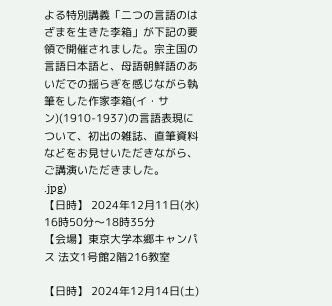よる特別講義「二つの言語のはざまを生きた李箱」が下記の要領で開催されました。宗主国の言語日本語と、母語朝鮮語のあいだでの揺らぎを感じながら執筆をした作家李箱(イ・サン)(1910-1937)の言語表現について、初出の雑誌、直筆資料などをお見せいただきながら、ご講演いただきました。
.jpg)
【日時】 2024年12月11日(水) 16時50分〜18時35分
【会場】東京大学本郷キャンパス 法文1号館2階216教室

【日時】 2024年12月14日(土)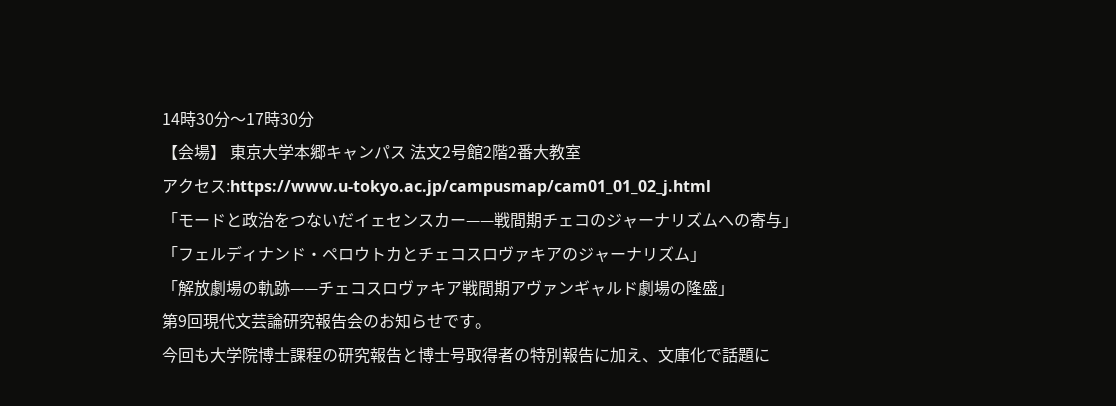14時30分〜17時30分
【会場】 東京大学本郷キャンパス 法文2号館2階2番大教室
アクセス:https://www.u-tokyo.ac.jp/campusmap/cam01_01_02_j.html
「モードと政治をつないだイェセンスカー——戦間期チェコのジャーナリズムへの寄与」
「フェルディナンド・ペロウトカとチェコスロヴァキアのジャーナリズム」
「解放劇場の軌跡——チェコスロヴァキア戦間期アヴァンギャルド劇場の隆盛」
第9回現代文芸論研究報告会のお知らせです。
今回も大学院博士課程の研究報告と博士号取得者の特別報告に加え、文庫化で話題に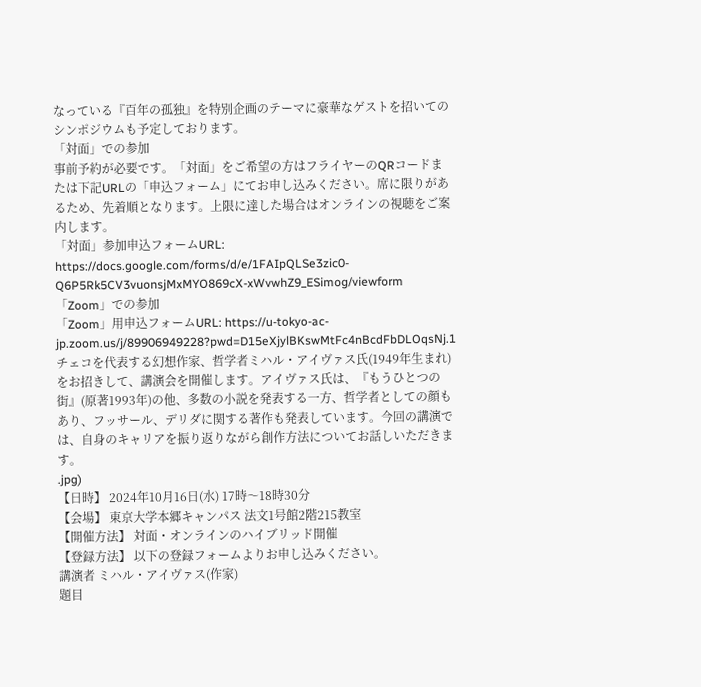なっている『百年の孤独』を特別企画のテーマに豪華なゲストを招いてのシンポジウムも予定しております。
「対面」での参加
事前予約が必要です。「対面」をご希望の方はフライヤーのQRコードまたは下記URLの「申込フォーム」にてお申し込みください。席に限りがあるため、先着順となります。上限に達した場合はオンラインの視聴をご案内します。
「対面」参加申込フォームURL: https://docs.google.com/forms/d/e/1FAIpQLSe3zic0-Q6P5Rk5CV3vuonsjMxMYO869cX-xWvwhZ9_ESimog/viewform
「Zoom」での参加
「Zoom」用申込フォームURL: https://u-tokyo-ac-jp.zoom.us/j/89906949228?pwd=D15eXjylBKswMtFc4nBcdFbDLOqsNj.1
チェコを代表する幻想作家、哲学者ミハル・アイヴァス氏(1949年生まれ)をお招きして、講演会を開催します。アイヴァス氏は、『もうひとつの街』(原著1993年)の他、多数の小説を発表する一方、哲学者としての顔もあり、フッサール、デリダに関する著作も発表しています。今回の講演では、自身のキャリアを振り返りながら創作方法についてお話しいただきます。
.jpg)
【日時】 2024年10月16日(水) 17時〜18時30分
【会場】 東京大学本郷キャンパス 法文1号館2階215教室
【開催方法】 対面・オンラインのハイブリッド開催
【登録方法】 以下の登録フォームよりお申し込みください。
講演者 ミハル・アイヴァス(作家)
題目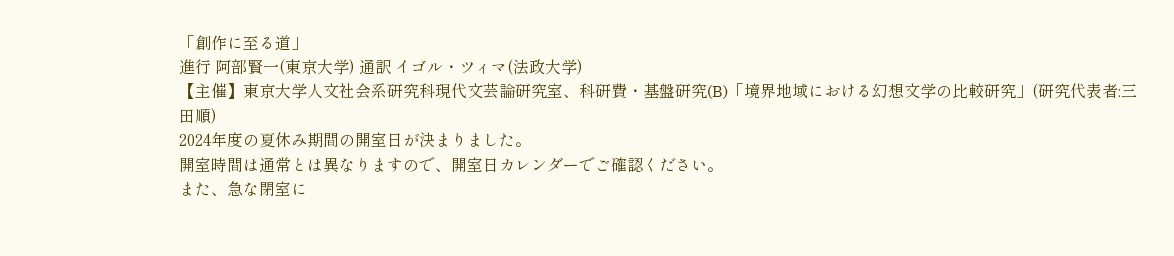「創作に至る道」
進行 阿部賢一(東京大学) 通訳 イゴル・ツィマ(法政大学)
【主催】東京大学人文社会系研究科現代文芸論研究室、科研費・基盤研究(B)「境界地域における幻想文学の比較研究」(研究代表者:三田順)
2024年度の夏休み期間の開室日が決まりました。
開室時間は通常とは異なりますので、開室日カレンダーでご確認ください。
また、急な閉室に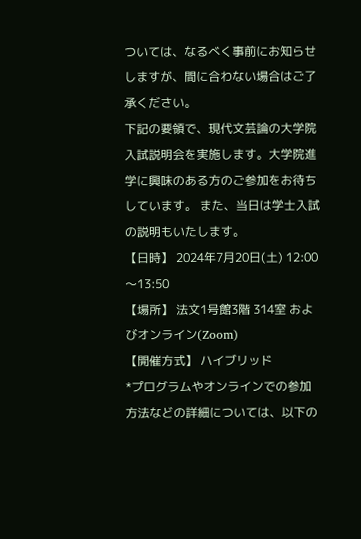ついては、なるべく事前にお知らせしますが、間に合わない場合はご了承ください。
下記の要領で、現代文芸論の大学院入試説明会を実施します。大学院進学に興味のある方のご参加をお待ちしています。 また、当日は学士入試の説明もいたします。
【日時】 2024年7月20日(土) 12:00〜13:50
【場所】 法文1号館3階 314室 およびオンライン(Zoom)
【開催方式】 ハイブリッド
*プログラムやオンラインでの参加方法などの詳細については、以下の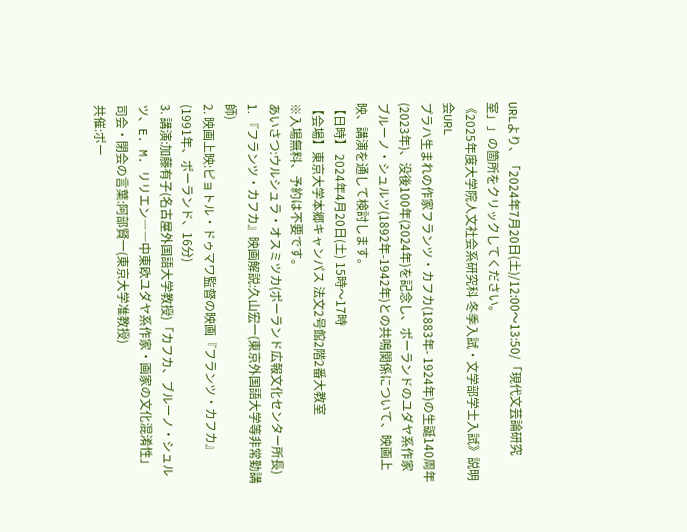URLより、「2024年7月20日(土)/12:00〜13:50/「現代文芸論研究室」」の箇所をクリックしてください。
《2025年度大学院人文社会系研究科 冬季入試・文学部学士入試》説明会URL
プラハ生まれの作家フランツ・カフカ(1883年- 1924年)の生誕140周年(2023年)、没後100年(2024年)を記念し、ポーランドのユダヤ系作家ブルーノ・シュルツ(1892年-1942年)との共鳴関係について、映画上映、講演を通して検討します。
【日時】 2024年4月20日(土) 15時〜17時
【会場】東京大学本郷キャンパス 法文2号館2階2番大教室
※入場無料、予約は不要です。
あいさつ:ウルシュラ・オスミツカ(ポーランド広報文化センター所長)
1. 『フランツ・カフカ』映画解説:久山宏一(東京外国語大学等非常勤講師)
2. 映画上映:ピョトル・ドゥマワ監督の映画『フランツ・カフカ』(1991年、ポーランド、16分)
3. 講演:加藤有子(名古屋外国語大学教授)「カフカ、ブルーノ・シュルツ、E. M. リリエン――中東欧ユダヤ系作家・画家の文化混淆性」
司会・閉会の言葉:阿部賢一(東京大学准教授)
共催:ポー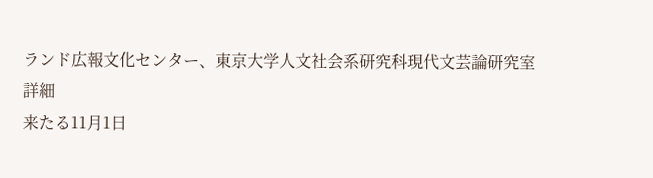ランド広報文化センター、東京大学人文社会系研究科現代文芸論研究室
詳細
来たる11月1日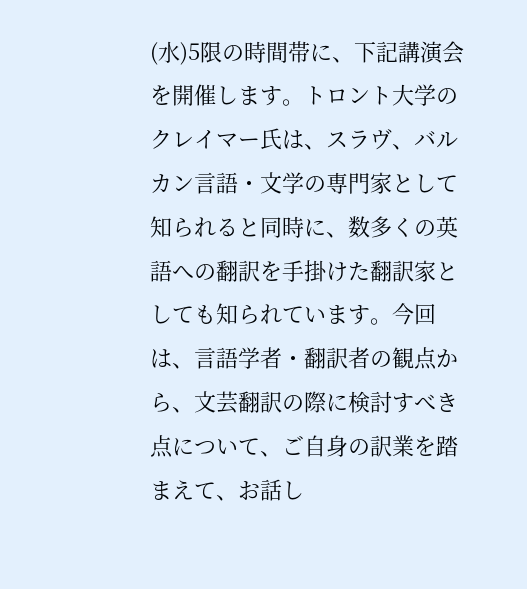(水)5限の時間帯に、下記講演会を開催します。トロント大学のクレイマー氏は、スラヴ、バルカン言語・文学の専門家として知られると同時に、数多くの英語への翻訳を手掛けた翻訳家としても知られています。今回は、言語学者・翻訳者の観点から、文芸翻訳の際に検討すべき点について、ご自身の訳業を踏まえて、お話し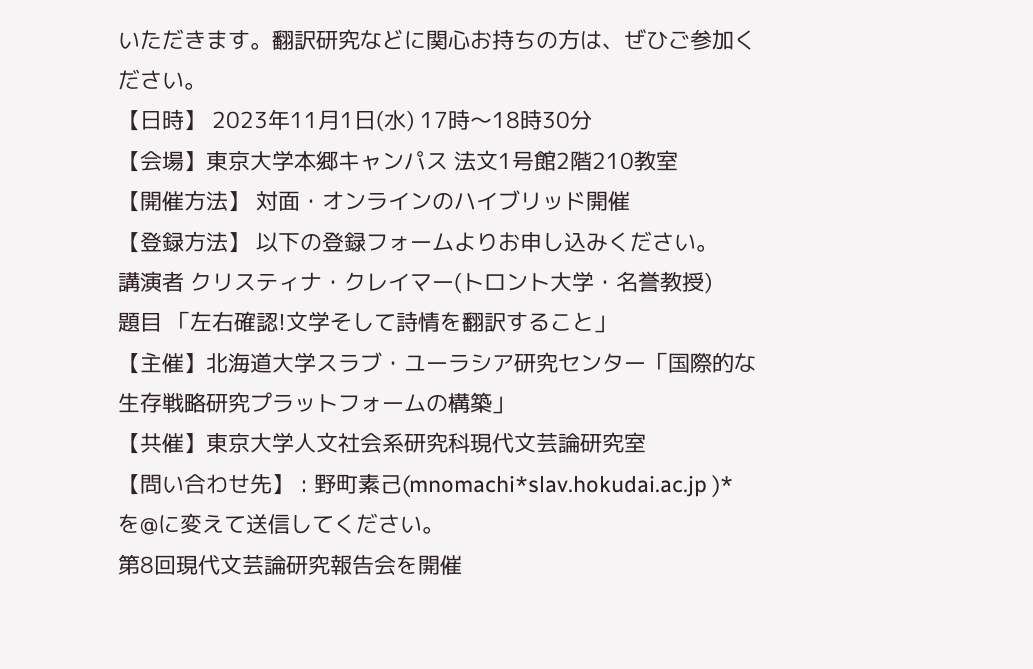いただきます。翻訳研究などに関心お持ちの方は、ぜひご参加ください。
【日時】 2023年11月1日(水) 17時〜18時30分
【会場】東京大学本郷キャンパス 法文1号館2階210教室
【開催方法】 対面・オンラインのハイブリッド開催
【登録方法】 以下の登録フォームよりお申し込みください。
講演者 クリスティナ・クレイマー(トロント大学・名誉教授)
題目 「左右確認!文学そして詩情を翻訳すること」
【主催】北海道大学スラブ・ユーラシア研究センター「国際的な生存戦略研究プラットフォームの構築」
【共催】東京大学人文社会系研究科現代文芸論研究室
【問い合わせ先】 : 野町素己(mnomachi*slav.hokudai.ac.jp )*を@に変えて送信してください。
第8回現代文芸論研究報告会を開催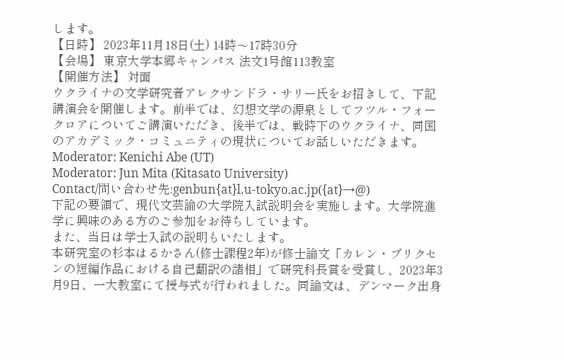します。
【日時】 2023年11月18日(土) 14時〜17時30分
【会場】 東京大学本郷キャンパス 法文1号館113教室
【開催方法】 対面
ウクライナの文学研究者アレクサンドラ・サリー氏をお招きして、下記講演会を開催します。前半では、幻想文学の源泉としてフツル・フォークロアについてご講演いただき、後半では、戦時下のウクライナ、同国のアカデミック・コミュニティの現状についてお話しいただきます。
Moderator: Kenichi Abe (UT)
Moderator: Jun Mita (Kitasato University)
Contact/問い合わせ先:genbun{at}l.u-tokyo.ac.jp({at}→@)
下記の要領で、現代文芸論の大学院入試説明会を実施します。大学院進学に興味のある方のご参加をお待ちしています。
また、当日は学士入試の説明もいたします。
本研究室の杉本はるかさん(修士課程2年)が修士論文「カレン・ブリクセンの短編作品における自己翻訳の諸相」で研究科長賞を受賞し、2023年3月9日、一大教室にて授与式が行われました。同論文は、デンマーク出身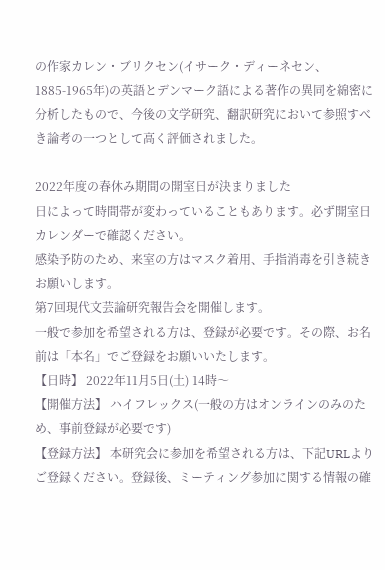の作家カレン・ブリクセン(イサーク・ディーネセン、1885-1965年)の英語とデンマーク語による著作の異同を綿密に分析したもので、今後の文学研究、翻訳研究において参照すべき論考の一つとして高く評価されました。

2022年度の春休み期間の開室日が決まりました
日によって時間帯が変わっていることもあります。必ず開室日カレンダーで確認ください。
感染予防のため、来室の方はマスク着用、手指消毒を引き続きお願いします。
第7回現代文芸論研究報告会を開催します。
一般で参加を希望される方は、登録が必要です。その際、お名前は「本名」でご登録をお願いいたします。
【日時】 2022年11月5日(土) 14時〜
【開催方法】 ハイフレックス(一般の方はオンラインのみのため、事前登録が必要です)
【登録方法】 本研究会に参加を希望される方は、下記URLよりご登録ください。登録後、ミーティング参加に関する情報の確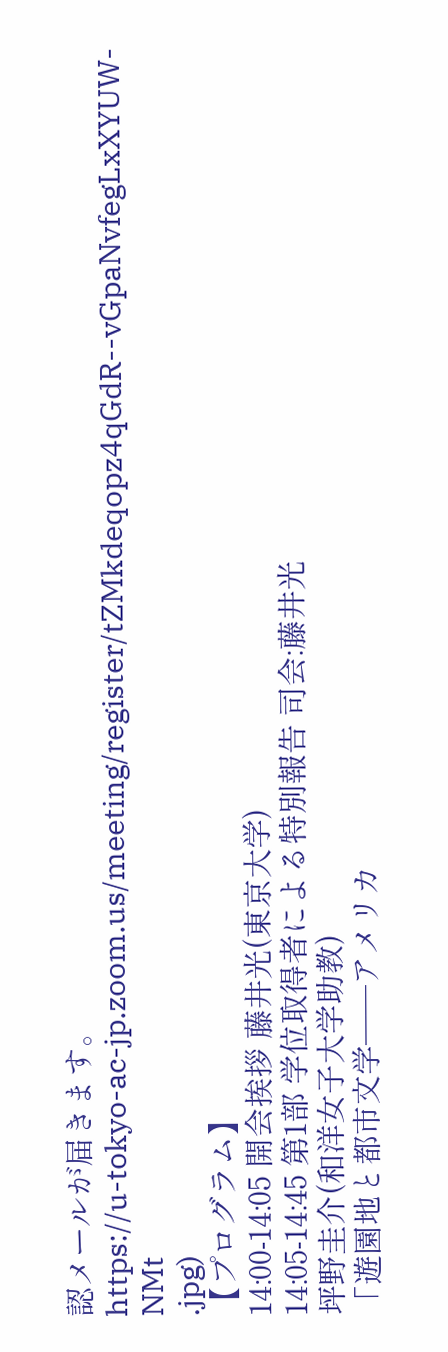認メールが届きます。
https://u-tokyo-ac-jp.zoom.us/meeting/register/tZMkdeqopz4qGdR--vGpaNvfegLxXYUW-NMt
.jpg)
【プログラム】
14:00-14:05 開会挨拶 藤井光(東京大学)
14:05-14:45 第1部 学位取得者による特別報告 司会:藤井光
坪野圭介(和洋女子大学助教)
「遊園地と都市文学──アメリカ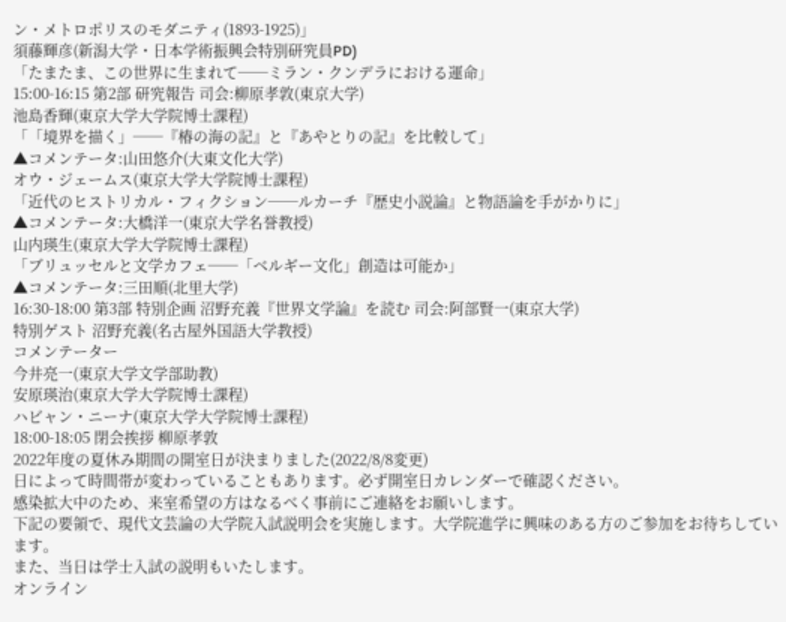ン・メトロポリスのモダニティ(1893-1925)」
須藤輝彦(新潟大学・日本学術振興会特別研究員PD)
「たまたま、この世界に生まれて──ミラン・クンデラにおける運命」
15:00-16:15 第2部 研究報告 司会:柳原孝敦(東京大学)
池島香輝(東京大学大学院博士課程)
「「境界を描く」──『椿の海の記』と『あやとりの記』を比較して」
▲コメンテータ:山田悠介(大東文化大学)
オウ・ジェームス(東京大学大学院博士課程)
「近代のヒストリカル・フィクション──ルカーチ『歴史小説論』と物語論を手がかりに」
▲コメンテータ:大橋洋一(東京大学名誉教授)
山内瑛生(東京大学大学院博士課程)
「ブリュッセルと文学カフェ──「ベルギー文化」創造は可能か」
▲コメンテータ:三田順(北里大学)
16:30-18:00 第3部 特別企画 沼野充義『世界文学論』を読む 司会:阿部賢一(東京大学)
特別ゲスト 沼野充義(名古屋外国語大学教授)
コメンテーター
今井亮一(東京大学文学部助教)
安原瑛治(東京大学大学院博士課程)
ハビャン・ニーナ(東京大学大学院博士課程)
18:00-18:05 閉会挨拶 柳原孝敦
2022年度の夏休み期間の開室日が決まりました(2022/8/8変更)
日によって時間帯が変わっていることもあります。必ず開室日カレンダーで確認ください。
感染拡大中のため、来室希望の方はなるべく事前にご連絡をお願いします。
下記の要領で、現代文芸論の大学院入試説明会を実施します。大学院進学に興味のある方のご参加をお待ちしています。
また、当日は学士入試の説明もいたします。
オンライン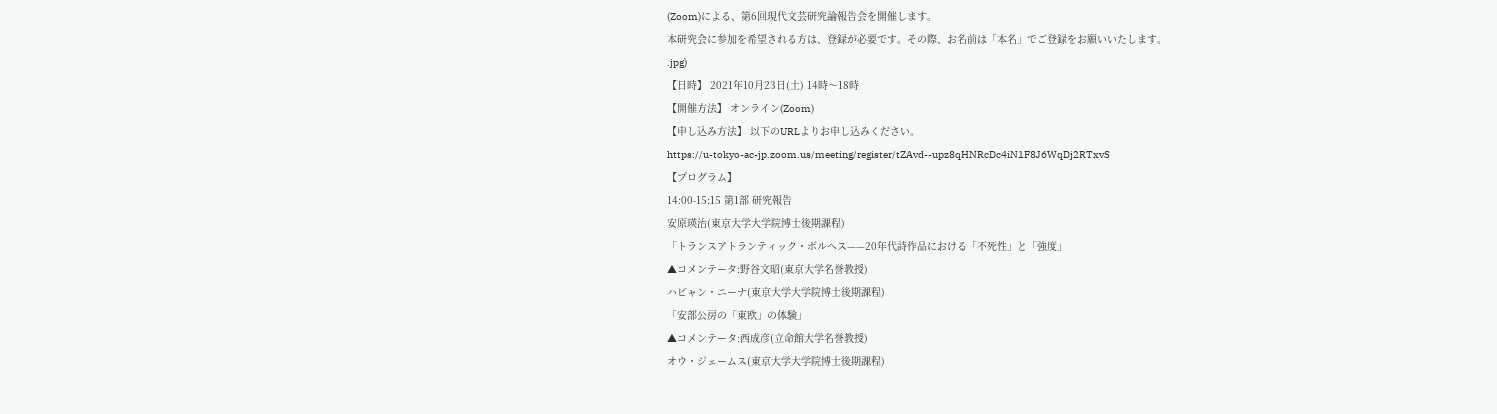(Zoom)による、第6回現代文芸研究論報告会を開催します。
本研究会に参加を希望される方は、登録が必要です。その際、お名前は「本名」でご登録をお願いいたします。
.jpg)
【日時】 2021年10月23日(土) 14時〜18時
【開催方法】 オンライン(Zoom)
【申し込み方法】 以下のURLよりお申し込みください。
https://u-tokyo-ac-jp.zoom.us/meeting/register/tZAvd--upz8qHNRcDc4iN1F8J6WqDj2RTxvS
【プログラム】
14:00-15:15 第1部 研究報告
安原瑛治(東京大学大学院博士後期課程)
「トランスアトランティック・ボルヘス——20年代詩作品における「不死性」と「強度」
▲コメンテータ:野谷文昭(東京大学名誉教授)
ハビャン・ニーナ(東京大学大学院博士後期課程)
「安部公房の「東欧」の体験」
▲コメンテータ:西成彦(立命館大学名誉教授)
オウ・ジェームス(東京大学大学院博士後期課程)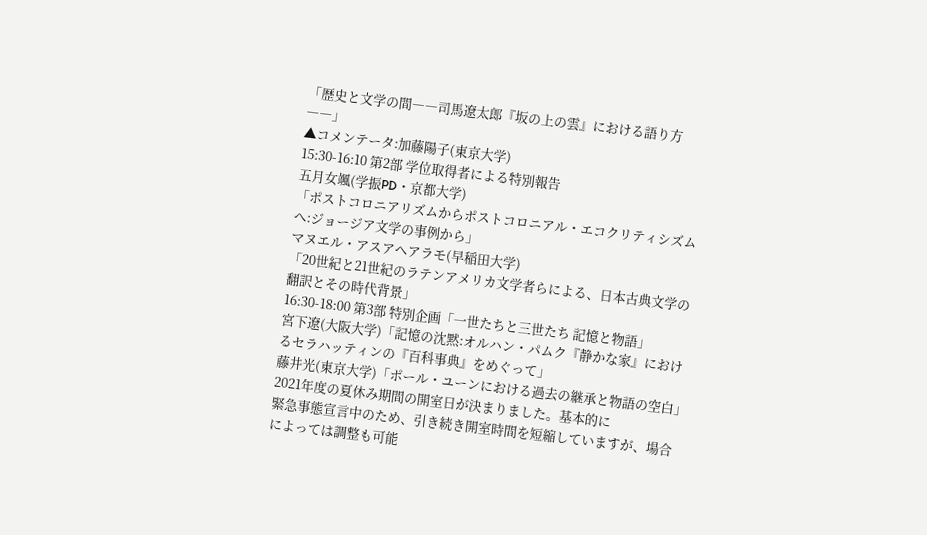「歴史と文学の間――司馬遼太郎『坂の上の雲』における語り方――」
▲コメンテータ:加藤陽子(東京大学)
15:30-16:10 第2部 学位取得者による特別報告
五月女颯(学振PD・京都大学)
「ポストコロニアリズムからポストコロニアル・エコクリティシズムへ:ジョージア文学の事例から」
マヌエル・アスアヘアラモ(早稲田大学)
「20世紀と21世紀のラテンアメリカ文学者らによる、日本古典文学の翻訳とその時代背景」
16:30-18:00 第3部 特別企画「一世たちと三世たち 記憶と物語」
宮下遼(大阪大学)「記憶の沈黙:オルハン・パムク『静かな家』におけるセラハッティンの『百科事典』をめぐって」
藤井光(東京大学)「ポール・ユーンにおける過去の継承と物語の空白」
2021年度の夏休み期間の開室日が決まりました。基本的に
緊急事態宣言中のため、引き続き開室時間を短縮していますが、場合によっては調整も可能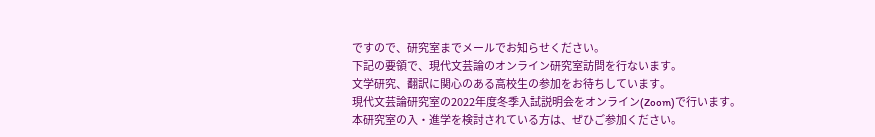ですので、研究室までメールでお知らせください。
下記の要領で、現代文芸論のオンライン研究室訪問を行ないます。
文学研究、翻訳に関心のある高校生の参加をお待ちしています。
現代文芸論研究室の2022年度冬季入試説明会をオンライン(Zoom)で行います。
本研究室の入・進学を検討されている方は、ぜひご参加ください。